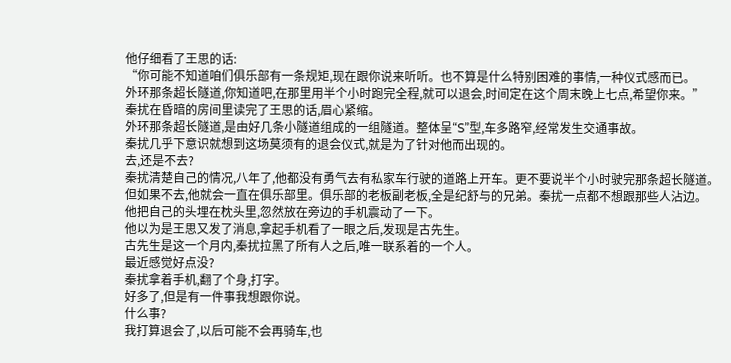他仔细看了王思的话:
“你可能不知道咱们俱乐部有一条规矩,现在跟你说来听听。也不算是什么特别困难的事情,一种仪式感而已。
外环那条超长隧道,你知道吧,在那里用半个小时跑完全程,就可以退会,时间定在这个周末晚上七点,希望你来。”
秦扰在昏暗的房间里读完了王思的话,眉心紧缩。
外环那条超长隧道,是由好几条小隧道组成的一组隧道。整体呈“S”型,车多路窄,经常发生交通事故。
秦扰几乎下意识就想到这场莫须有的退会仪式,就是为了针对他而出现的。
去,还是不去?
秦扰清楚自己的情况,八年了,他都没有勇气去有私家车行驶的道路上开车。更不要说半个小时驶完那条超长隧道。
但如果不去,他就会一直在俱乐部里。俱乐部的老板副老板,全是纪舒与的兄弟。秦扰一点都不想跟那些人沾边。
他把自己的头埋在枕头里,忽然放在旁边的手机震动了一下。
他以为是王思又发了消息,拿起手机看了一眼之后,发现是古先生。
古先生是这一个月内,秦扰拉黑了所有人之后,唯一联系着的一个人。
最近感觉好点没?
秦扰拿着手机,翻了个身,打字。
好多了,但是有一件事我想跟你说。
什么事?
我打算退会了,以后可能不会再骑车,也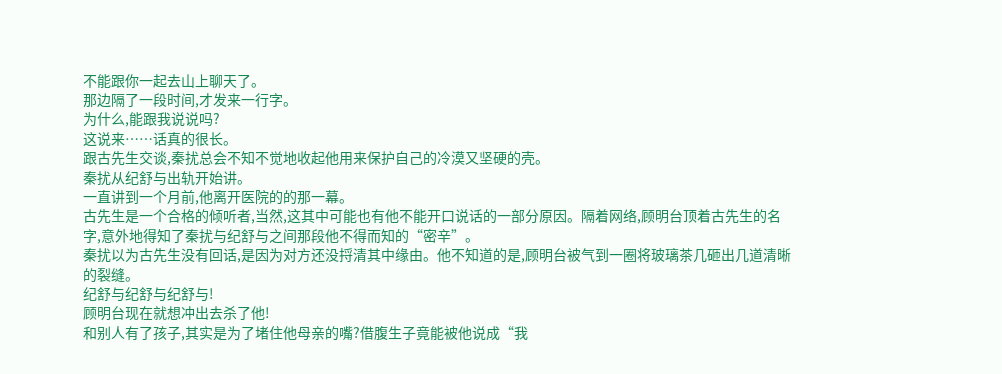不能跟你一起去山上聊天了。
那边隔了一段时间,才发来一行字。
为什么,能跟我说说吗?
这说来……话真的很长。
跟古先生交谈,秦扰总会不知不觉地收起他用来保护自己的冷漠又坚硬的壳。
秦扰从纪舒与出轨开始讲。
一直讲到一个月前,他离开医院的的那一幕。
古先生是一个合格的倾听者,当然,这其中可能也有他不能开口说话的一部分原因。隔着网络,顾明台顶着古先生的名字,意外地得知了秦扰与纪舒与之间那段他不得而知的“密辛”。
秦扰以为古先生没有回话,是因为对方还没捋清其中缘由。他不知道的是,顾明台被气到一圈将玻璃茶几砸出几道清晰的裂缝。
纪舒与纪舒与纪舒与!
顾明台现在就想冲出去杀了他!
和别人有了孩子,其实是为了堵住他母亲的嘴?借腹生子竟能被他说成“我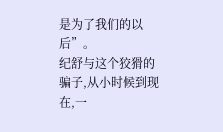是为了我们的以后”。
纪舒与这个狡猾的骗子,从小时候到现在,一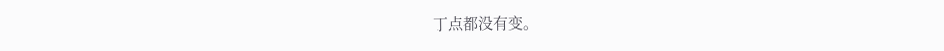丁点都没有变。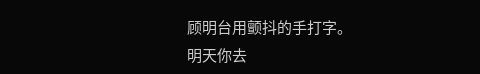顾明台用颤抖的手打字。
明天你去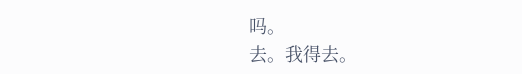吗。
去。我得去。